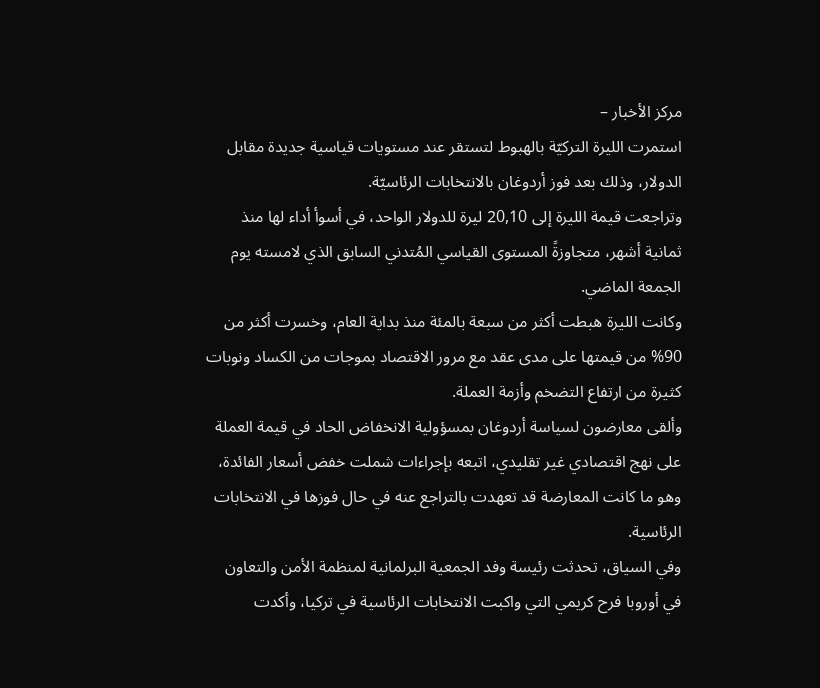مركز الأخبار –
استمرت الليرة التركيّة بالهبوط لتستقر عند مستويات قياسية جديدة مقابل الدولار، وذلك بعد فوز أردوغان بالانتخابات الرئاسيّة.
وتراجعت قيمة الليرة إلى 20,10 ليرة للدولار الواحد، في أسوأ أداء لها منذ ثمانية أشهر، متجاوزةً المستوى القياسي المُتدني السابق الذي لامسته يوم الجمعة الماضي.
وكانت الليرة هبطت أكثر من سبعة بالمئة منذ بداية العام، وخسرت أكثر من 90% من قيمتها على مدى عقد مع مرور الاقتصاد بموجات من الكساد ونوبات كثيرة من ارتفاع التضخم وأزمة العملة.
وألقى معارضون لسياسة أردوغان بمسؤولية الانخفاض الحاد في قيمة العملة على نهج اقتصادي غير تقليدي، اتبعه بإجراءات شملت خفض أسعار الفائدة، وهو ما كانت المعارضة قد تعهدت بالتراجع عنه في حال فوزها في الانتخابات الرئاسية.
وفي السياق، تحدثت رئيسة وفد الجمعية البرلمانية لمنظمة الأمن والتعاون في أوروبا فرح كريمي التي واكبت الانتخابات الرئاسية في تركيا، وأكدت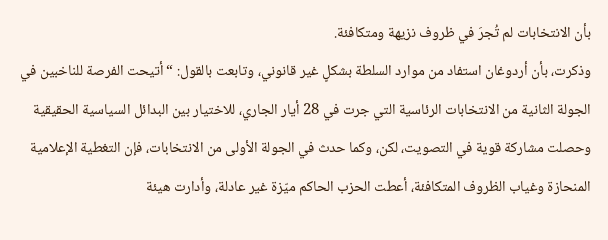بأن الانتخابات لم تُجرَ في ظروف نزيهة ومتكافئة.
وذكرت، بأن أردوغان استفاد من موارد السلطة بشكلٍ غير قانوني، وتابعت بالقول: “أتيحت الفرصة للناخبين في الجولة الثانية من الانتخابات الرئاسية التي جرت في 28 أيار الجاري، للاختيار بين البدائل السياسية الحقيقية وحصلت مشاركة قوية في التصويت، لكن، وكما حدث في الجولة الأولى من الانتخابات، فإن التغطية الإعلامية المنحازة وغياب الظروف المتكافئة، أعطت الحزب الحاكم ميّزة غير عادلة، وأدارت هيئة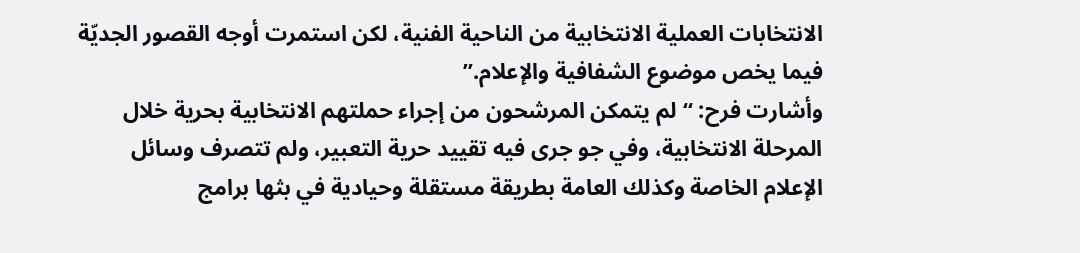الانتخابات العملية الانتخابية من الناحية الفنية، لكن استمرت أوجه القصور الجديّة فيما يخص موضوع الشفافية والإعلام.”
وأشارت فرح: “لم يتمكن المرشحون من إجراء حملتهم الانتخابية بحرية خلال المرحلة الانتخابية، وفي جو جرى فيه تقييد حرية التعبير، ولم تتصرف وسائل الإعلام الخاصة وكذلك العامة بطريقة مستقلة وحيادية في بثها برامج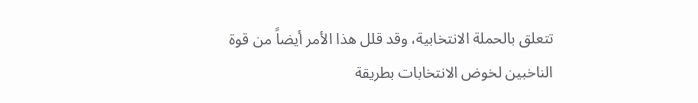تتعلق بالحملة الانتخابية، وقد قلل هذا الأمر أيضاً من قوة الناخبين لخوض الانتخابات بطريقة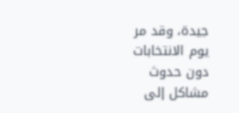جيدة، وقد مر يوم الانتخابات دون حدوث مشاكل إلى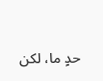حدٍ ما، لكن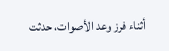أثناء فرز وعد الأصوات، حدثت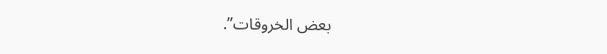بعض الخروقات”.